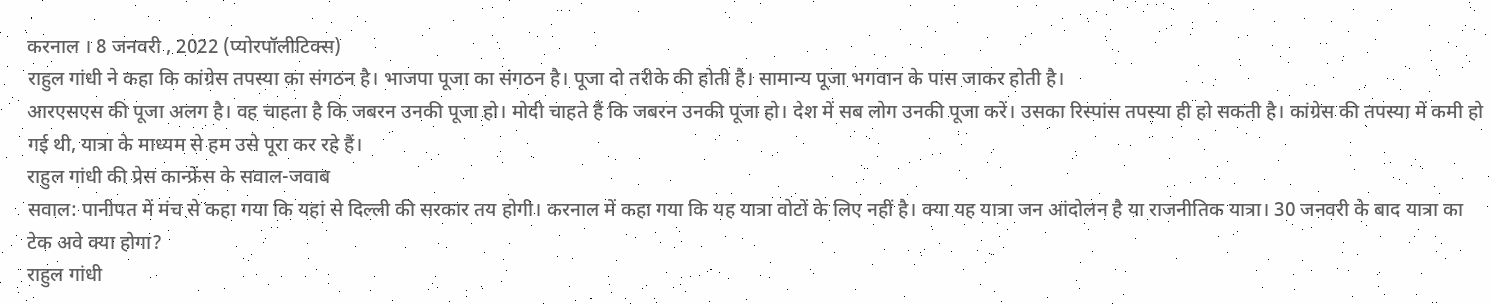करनाल । 8 जनवरी , 2022 (प्योरपॉलीटिक्स)
राहुल गांधी ने कहा कि कांग्रेस तपस्या का संगठन है। भाजपा पूजा का संगठन है। पूजा दो तरीके की होती है। सामान्य पूजा भगवान के पास जाकर होती है।
आरएसएस की पूजा अलग है। वह चाहता है कि जबरन उनकी पूजा हो। मोदी चाहते हैं कि जबरन उनकी पूजा हो। देश में सब लोग उनकी पूजा करें। उसका रिस्पांस तपस्या ही हो सकती है। कांग्रेस की तपस्या में कमी हो गई थी, यात्रा के माध्यम से हम उसे पूरा कर रहे हैं।
राहुल गांधी की प्रेस कान्फ्रेंस के सवाल-जवाब
सवाल: पानीपत में मंच से कहा गया कि यहां से दिल्ली की सरकार तय होगी। करनाल में कहा गया कि यह यात्रा वोटों के लिए नहीं है। क्या यह यात्रा जन आंदोलन है या राजनीतिक यात्रा। 30 जनवरी के बाद यात्रा का टेक अवे क्या होगा?
राहुल गांधी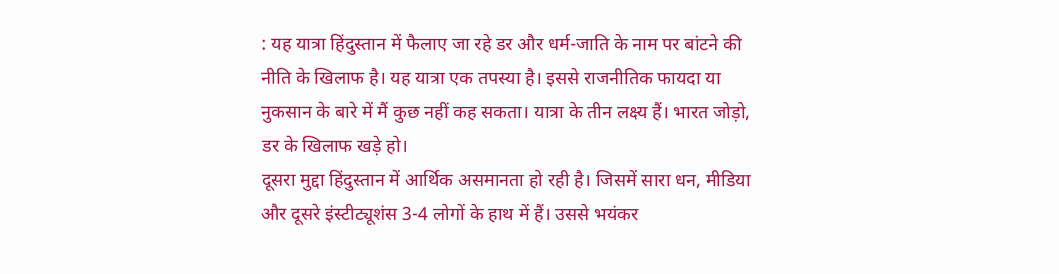: यह यात्रा हिंदुस्तान में फैलाए जा रहे डर और धर्म-जाति के नाम पर बांटने की नीति के खिलाफ है। यह यात्रा एक तपस्या है। इससे राजनीतिक फायदा या नुकसान के बारे में मैं कुछ नहीं कह सकता। यात्रा के तीन लक्ष्य हैं। भारत जोड़ो, डर के खिलाफ खड़े हो।
दूसरा मुद्दा हिंदुस्तान में आर्थिक असमानता हो रही है। जिसमें सारा धन, मीडिया और दूसरे इंस्टीट्यूशंस 3-4 लोगों के हाथ में हैं। उससे भयंकर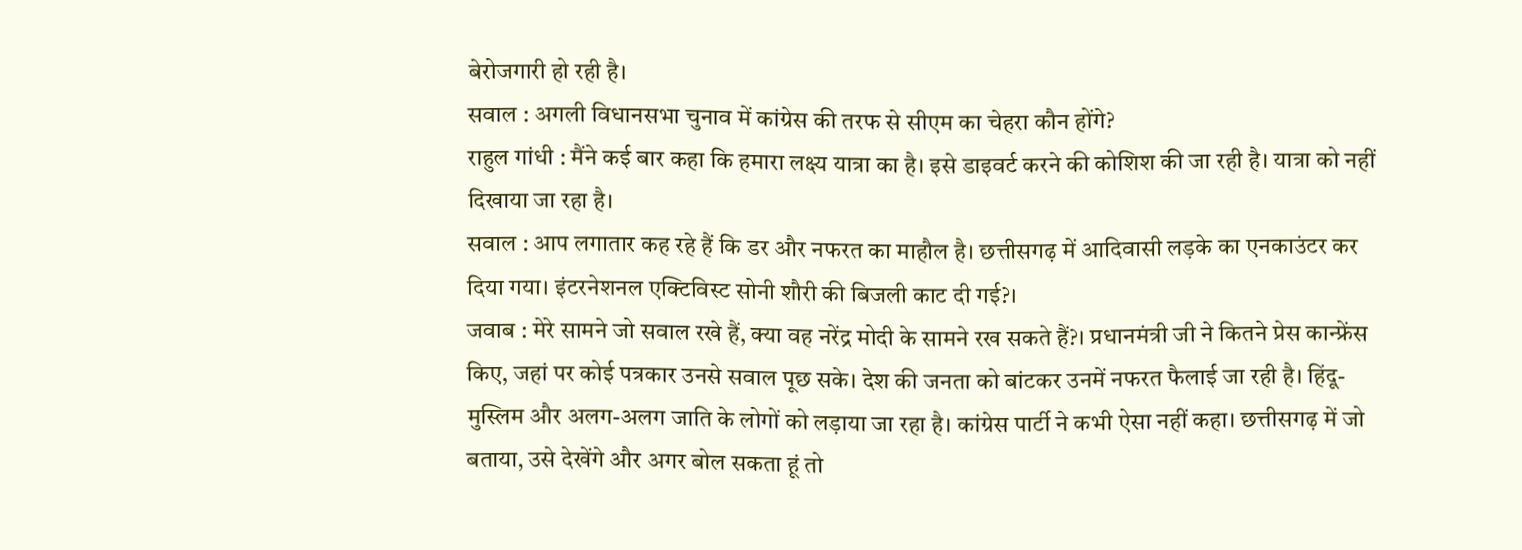बेरोजगारी हो रही है।
सवाल : अगली विधानसभा चुनाव में कांग्रेस की तरफ से सीएम का चेहरा कौन होंगे?
राहुल गांधी : मैंने कई बार कहा कि हमारा लक्ष्य यात्रा का है। इसे डाइवर्ट करने की कोशिश की जा रही है। यात्रा को नहीं दिखाया जा रहा है।
सवाल : आप लगातार कह रहे हैं कि डर और नफरत का माहौल है। छत्तीसगढ़ में आदिवासी लड़के का एनकाउंटर कर दिया गया। इंटरनेशनल एक्टिविस्ट सोनी शौरी की बिजली काट दी गई?।
जवाब : मेरे सामने जो सवाल रखे हैं, क्या वह नरेंद्र मोदी के सामने रख सकते हैं?। प्रधानमंत्री जी ने कितने प्रेस कान्फ्रेंस किए, जहां पर कोई पत्रकार उनसे सवाल पूछ सके। देश की जनता को बांटकर उनमें नफरत फैलाई जा रही है। हिंदू-मुस्लिम और अलग-अलग जाति के लोगों को लड़ाया जा रहा है। कांग्रेस पार्टी ने कभी ऐसा नहीं कहा। छत्तीसगढ़ में जो बताया, उसे देखेंगे और अगर बोल सकता हूं तो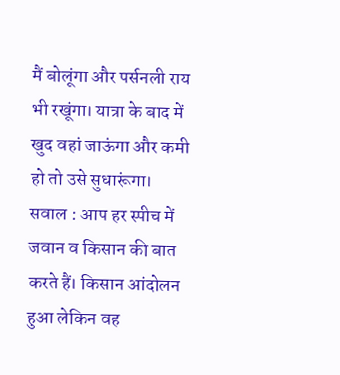मैं बोलूंगा और पर्सनली राय भी रखूंगा। यात्रा के बाद में खुद वहां जाऊंगा और कमी हो तो उसे सुधारूंगा।
सवाल : आप हर स्पीच में जवान व किसान की बात करते हैं। किसान आंदोलन हुआ लेकिन वह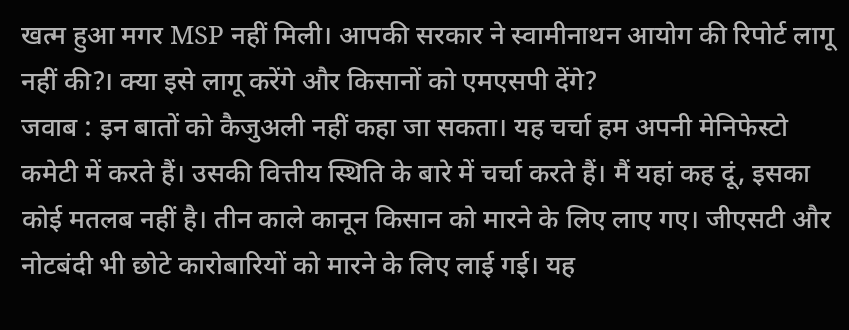खत्म हुआ मगर MSP नहीं मिली। आपकी सरकार ने स्वामीनाथन आयोग की रिपोर्ट लागू नहीं की?। क्या इसे लागू करेंगे और किसानों को एमएसपी देंगे?
जवाब : इन बातों को कैजुअली नहीं कहा जा सकता। यह चर्चा हम अपनी मेनिफेस्टो कमेटी में करते हैं। उसकी वित्तीय स्थिति के बारे में चर्चा करते हैं। मैं यहां कह दूं, इसका कोई मतलब नहीं है। तीन काले कानून किसान को मारने के लिए लाए गए। जीएसटी और नोटबंदी भी छोटे कारोबारियों को मारने के लिए लाई गई। यह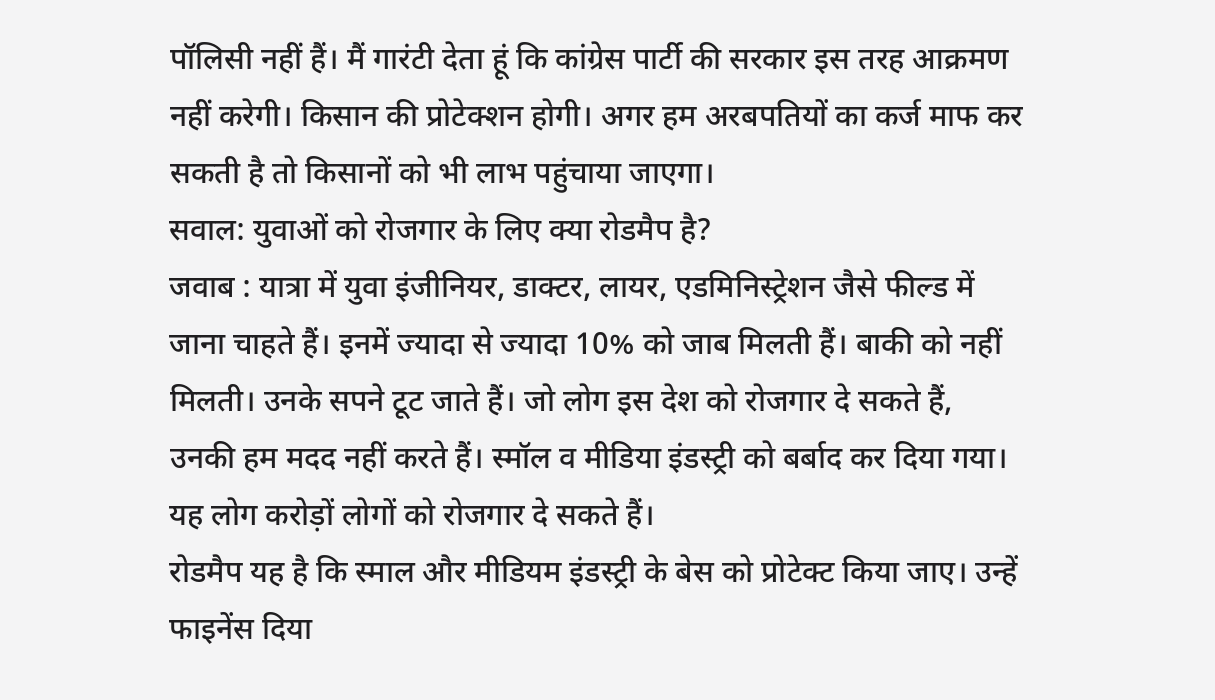पॉलिसी नहीं हैं। मैं गारंटी देता हूं कि कांग्रेस पार्टी की सरकार इस तरह आक्रमण नहीं करेगी। किसान की प्रोटेक्शन होगी। अगर हम अरबपतियों का कर्ज माफ कर सकती है तो किसानों को भी लाभ पहुंचाया जाएगा।
सवाल: युवाओं को रोजगार के लिए क्या रोडमैप है?
जवाब : यात्रा में युवा इंजीनियर, डाक्टर, लायर, एडमिनिस्ट्रेशन जैसे फील्ड में जाना चाहते हैं। इनमें ज्यादा से ज्यादा 10% को जाब मिलती हैं। बाकी को नहीं मिलती। उनके सपने टूट जाते हैं। जो लोग इस देश को रोजगार दे सकते हैं, उनकी हम मदद नहीं करते हैं। स्मॉल व मीडिया इंडस्ट्री को बर्बाद कर दिया गया। यह लोग करोड़ों लोगों को रोजगार दे सकते हैं।
रोडमैप यह है कि स्माल और मीडियम इंडस्ट्री के बेस को प्रोटेक्ट किया जाए। उन्हें फाइनेंस दिया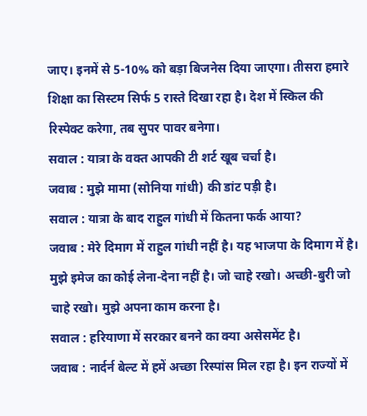जाए। इनमें से 5-10% को बड़ा बिजनेस दिया जाएगा। तीसरा हमारे शिक्षा का सिस्टम सिर्फ 5 रास्ते दिखा रहा है। देश में स्किल की रिस्पेक्ट करेगा, तब सुपर पावर बनेगा।
सवाल : यात्रा के वक्त आपकी टी शर्ट खूब चर्चा है।
जवाब : मुझे मामा (सोनिया गांधी) की डांट पड़ी है।
सवाल : यात्रा के बाद राहुल गांधी में कितना फर्क आया?
जवाब : मेरे दिमाग में राहुल गांधी नहीं है। यह भाजपा के दिमाग में है। मुझे इमेज का कोई लेना-देना नहीं है। जो चाहे रखो। अच्छी-बुरी जो चाहे रखो। मुझे अपना काम करना है।
सवाल : हरियाणा में सरकार बनने का क्या असेसमेंट है।
जवाब : नार्दर्न बेल्ट में हमें अच्छा रिस्पांस मिल रहा है। इन राज्यों में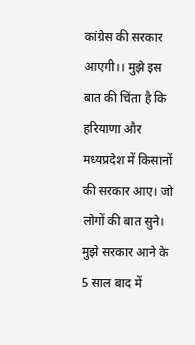कांग्रेस की सरकार आएगी।। मुझे इस बात की चिंता है कि हरियाणा और मध्यप्रदेश में किसानों की सरकार आए। जो लोगों की बात सुने। मुझे सरकार आने के 5 साल बाद में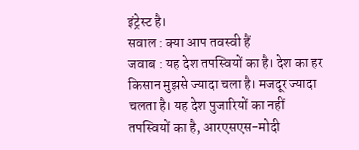इंट्रेस्ट है।
सवाल : क्या आप तवस्वी हैं
जवाब : यह देश तपस्वियों का है। देश का हर किसान मुझसे ज्यादा चला है। मजदूर ज्यादा चलता है। यह देश पुजारियों का नहीं तपस्वियों का है, आरएसएस-मोदी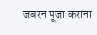जबरन पूजा कराना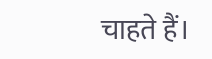चाहते हैं।